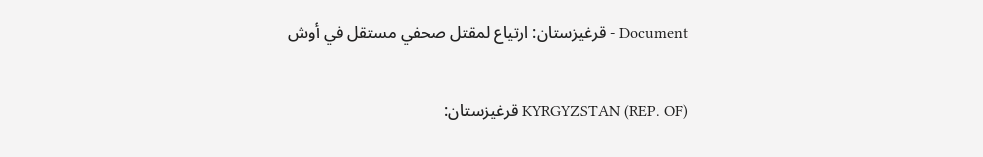Document - قرغيزستان: ارتياع لمقتل صحفي مستقل في أوش

KYRGYZSTAN (REP. OF) قرغيزستان: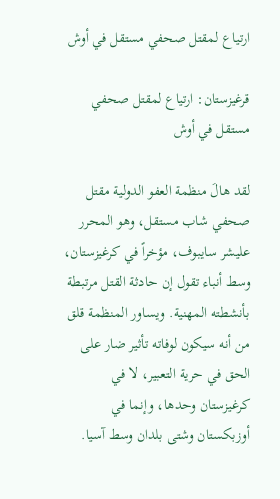ارتياع لمقتل صحفي مستقل في أوش

قرغيزستان: ارتياع لمقتل صحفي مستقل في أوش

لقد هالَ منظمة العفو الدولية مقتل صحفي شاب مستقل، وهو المحرر عليشر سايبوف، مؤخراً في كرغيزستان، وسط أنباء تقول إن حادثة القتل مرتبطة بأنشطته المهنية. ويساور المنظمة قلق من أنه سيكون لوفاته تأثير ضار على الحق في حرية التعبير، لا في كرغيزستان وحدها، وإنما في أوزبكستان وشتى بلدان وسط آسيا.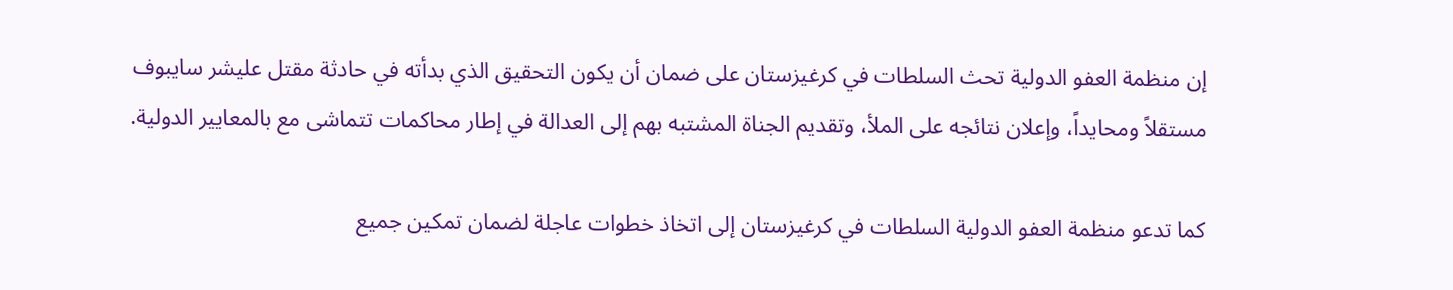إن منظمة العفو الدولية تحث السلطات في كرغيزستان على ضمان أن يكون التحقيق الذي بدأته في حادثة مقتل عليشر سايبوف مستقلاً ومحايداً، وإعلان نتائجه على الملأ، وتقديم الجناة المشتبه بهم إلى العدالة في إطار محاكمات تتماشى مع بالمعايير الدولية.

كما تدعو منظمة العفو الدولية السلطات في كرغيزستان إلى اتخاذ خطوات عاجلة لضمان تمكين جميع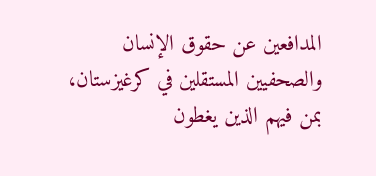المدافعين عن حقوق الإنسان والصحفيين المستقلين في كرغيزستان، بمن فيهم الذين يغطون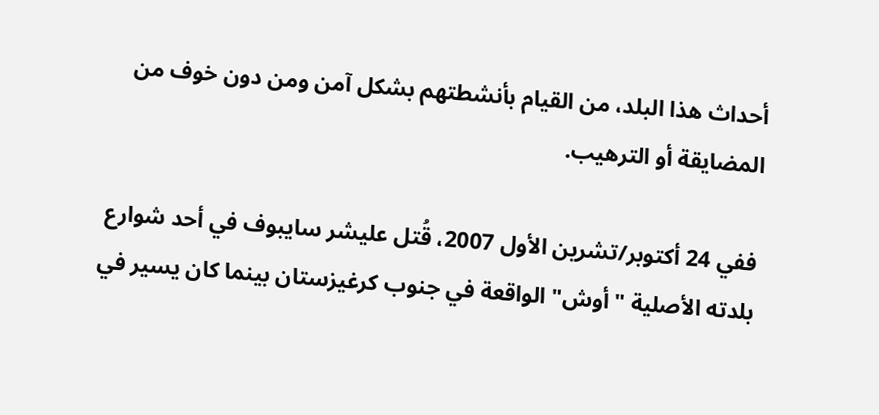أحداث هذا البلد، من القيام بأنشطتهم بشكل آمن ومن دون خوف من المضايقة أو الترهيب.

ففي 24 أكتوبر/تشرين الأول 2007، قُتل عليشر سايبوف في أحد شوارع بلدته الأصلية "أوش" الواقعة في جنوب كرغيزستان بينما كان يسير في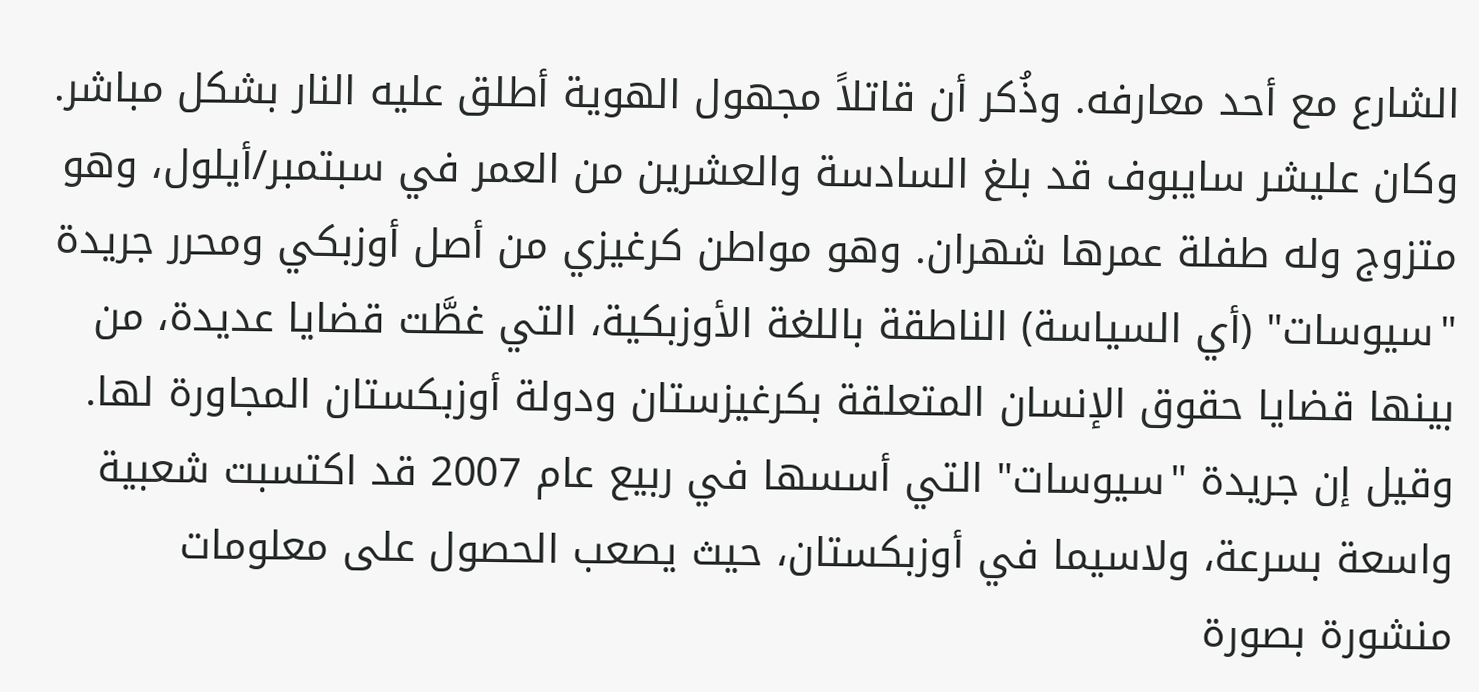الشارع مع أحد معارفه. وذُكر أن قاتلاً مجهول الهوية أطلق عليه النار بشكل مباشر. وكان عليشر سايبوف قد بلغ السادسة والعشرين من العمر في سبتمبر/أيلول، وهو متزوج وله طفلة عمرها شهران. وهو مواطن كرغيزي من أصل أوزبكي ومحرر جريدة "سيوسات" (أي السياسة) الناطقة باللغة الأوزبكية، التي غطَّت قضايا عديدة، من بينها قضايا حقوق الإنسان المتعلقة بكرغيزستان ودولة أوزبكستان المجاورة لها. وقيل إن جريدة "سيوسات" التي أسسها في ربيع عام 2007 قد اكتسبت شعبية واسعة بسرعة، ولاسيما في أوزبكستان، حيث يصعب الحصول على معلومات منشورة بصورة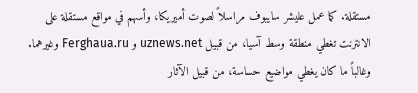مستقلة. كما عمل عليشر سايبوف مراسلاً لصوت أميريكا، وأسهم في مواقع مستقلة على الانترنت تغطي منطقة وسط آسيا، من قبيل uznews.net و Ferghaua.ru وغيرهما.
وغالباً ما كان يغطي مواضيع حساسة، من قبيل الآثار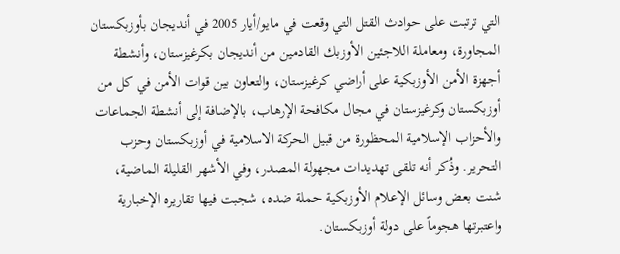التي ترتبت على حوادث القتل التي وقعت في مايو/أيار 2005 في أنديجان بأوزبكستان المجاورة، ومعاملة اللاجئين الأوزبك القادمين من أنديجان بكرغيزستان، وأنشطة أجهزة الأمن الأوزبكية على أراضي كرغيزستان، والتعاون بين قوات الأمن في كل من أوزبكستان وكرغيزستان في مجال مكافحة الإرهاب، بالإضافة إلى أنشطة الجماعات والأحزاب الإسلامية المحظورة من قبيل الحركة الاسلامية في أوزبكستان وحزب التحرير. وذُكر أنه تلقى تهديدات مجهولة المصدر، وفي الأشهر القليلة الماضية، شنت بعض وسائل الإعلام الأوزبكية حملة ضده، شجبت فيها تقاريره الإخبارية واعتبرتها هجوماً على دولة أوزبكستان.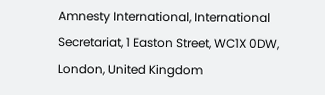Amnesty International, International Secretariat, 1 Easton Street, WC1X 0DW, London, United Kingdom